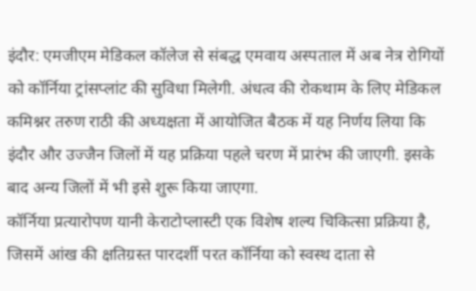इंदौर: एमजीएम मेडिकल कॉलेज से संबद्ध एमवाय अस्पताल में अब नेत्र रोगियों को कॉर्निया ट्रांसप्लांट की सुविधा मिलेगी. अंधत्व की रोकथाम के लिए मेडिकल कमिश्नर तरुण राठी की अध्यक्षता में आयोजित बैठक में यह निर्णय लिया कि इंदौर और उज्जैन जिलों में यह प्रक्रिया पहले चरण में प्रारंभ की जाएगी. इसके बाद अन्य जिलों में भी इसे शुरू किया जाएगा.
कॉर्निया प्रत्यारोपण यानी केराटोप्लास्टी एक विशेष शल्य चिकित्सा प्रक्रिया है, जिसमें आंख की क्षतिग्रस्त पारदर्शी परत कॉर्निया को स्वस्थ दाता से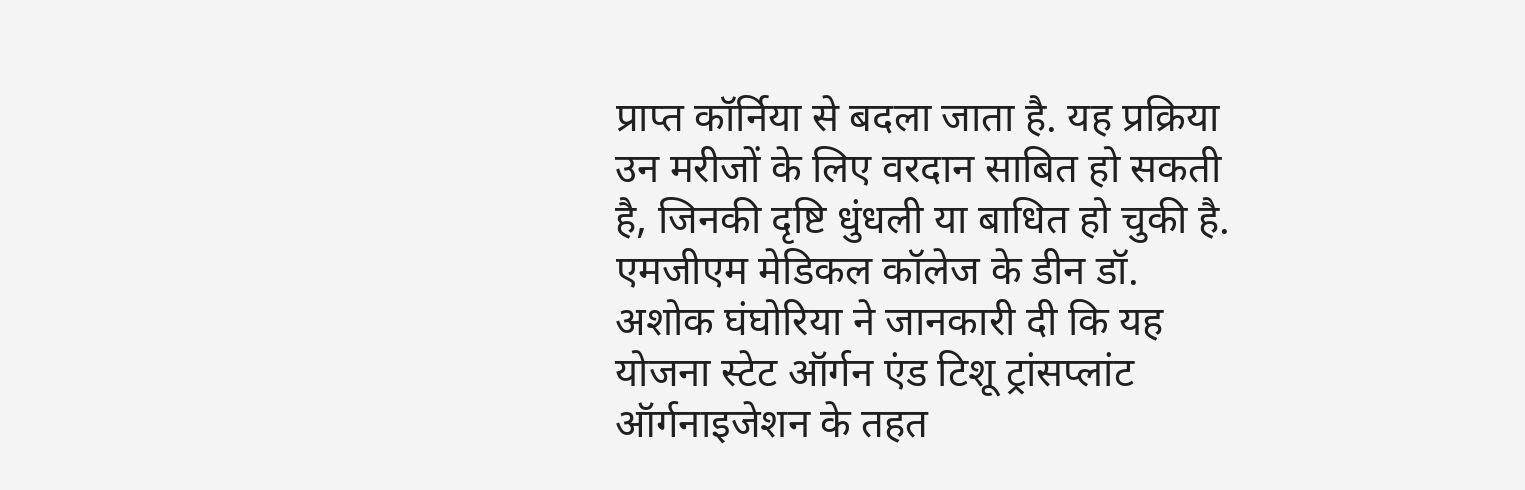प्राप्त कॉर्निया से बदला जाता है. यह प्रक्रिया उन मरीजों के लिए वरदान साबित हो सकती है, जिनकी दृष्टि धुंधली या बाधित हो चुकी है. एमजीएम मेडिकल कॉलेज के डीन डॉ. अशोक घंघोरिया ने जानकारी दी कि यह योजना स्टेट ऑर्गन एंड टिशू ट्रांसप्लांट ऑर्गनाइजेशन के तहत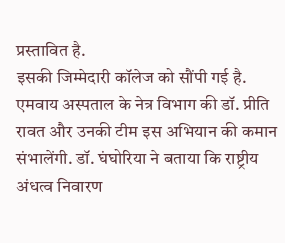प्रस्तावित है.
इसकी जिम्मेदारी कॉलेज को सौंपी गई है. एमवाय अस्पताल के नेत्र विभाग की डॉ. प्रीति रावत और उनकी टीम इस अभियान की कमान संभालेंगी. डॉ. घंघोरिया ने बताया कि राष्ट्रीय अंधत्व निवारण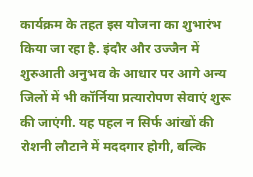कार्यक्रम के तहत इस योजना का शुभारंभ किया जा रहा है. इंदौर और उज्जैन में शुरुआती अनुभव के आधार पर आगे अन्य जिलों में भी कॉर्निया प्रत्यारोपण सेवाएं शुरू की जाएंगी. यह पहल न सिर्फ आंखों की रोशनी लौटाने में मददगार होगी, बल्कि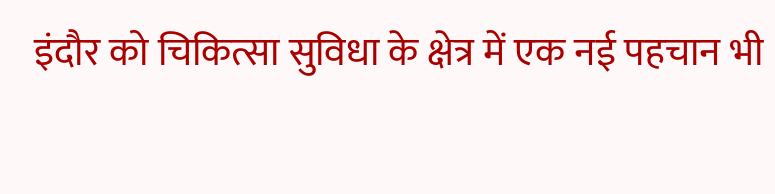इंदौर को चिकित्सा सुविधा के क्षेत्र में एक नई पहचान भी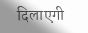दिलाएगी